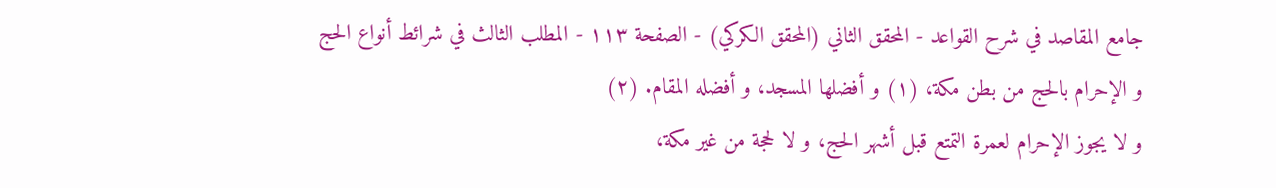جامع المقاصد في شرح القواعد - المحقق الثاني (المحقق الكركي) - الصفحة ١١٣ - المطلب الثالث في شرائط أنواع الحج
و الإحرام بالحج من بطن مكة، (١) و أفضلها المسجد، و أفضله المقام. (٢)
و لا يجوز الإحرام لعمرة التمتع قبل أشهر الحج، و لا لحجة من غير مكة،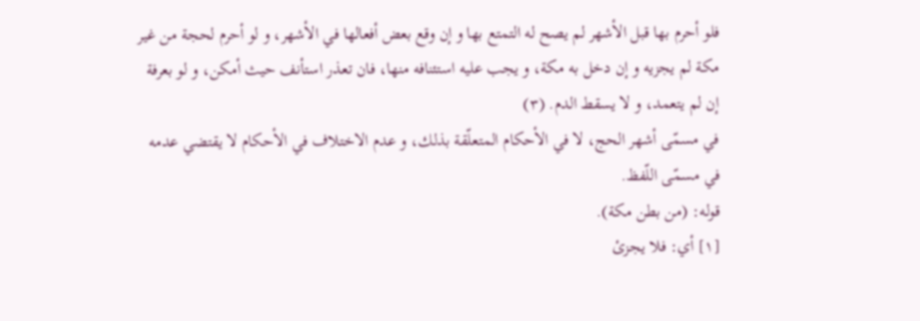فلو أحرم بها قبل الأشهر لم يصح له التمتع بها و إن وقع بعض أفعالها في الأشهر، و لو أحرم لحجة من غير مكة لم يجزيه و إن دخل به مكة، و يجب عليه استئنافه منها، فان تعذر استأنف حيث أمكن، و لو بعرفة إن لم يتعمد، و لا يسقط الدم. (٣)
في مسمّى أشهر الحج، لا في الأحكام المتعلّقة بذلك، و عدم الاختلاف في الأحكام لا يقتضي عدمه في مسمّى اللّفظ.
قوله: (من بطن مكة).
[١] أي: فلا يجزئ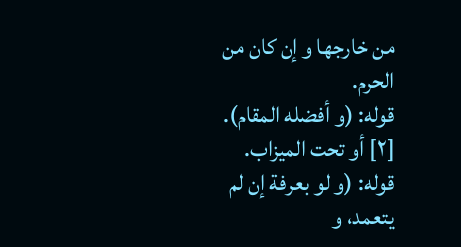من خارجها و إن كان من الحرم.
قوله: (و أفضله المقام).
[٢] أو تحت الميزاب.
قوله: (و لو بعرفة إن لم يتعمد، و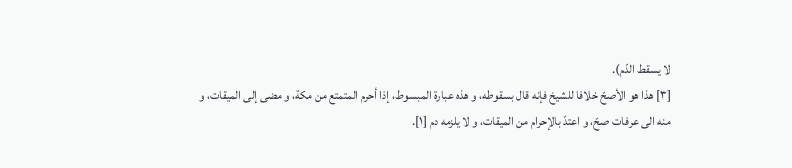لا يسقط الدّم).
[٣] هذا هو الأصحّ خلافا للشيخ فإنه قال بسقوطه، و هذه عبارة المبسوط، إذا أحرم المتمتع من مكة، و مضى إلى الميقات، و منه الى عرفات صحّ، و اعتدّ بالإحرام من الميقات، و لا يلزمه دم [١].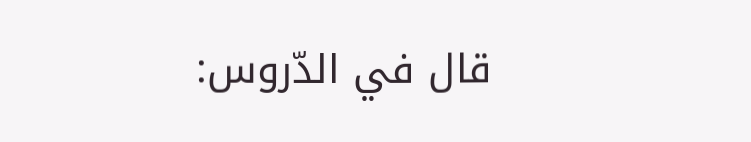قال في الدّروس: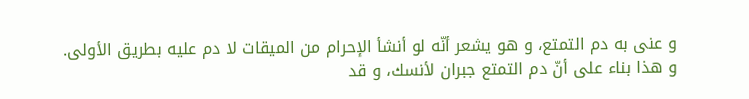و عنى به دم التمتع، و هو يشعر أنّه لو أنشأ الإحرام من الميقات لا دم عليه بطريق الأولى.
و هذا بناء على أنّ دم التمتع جبران لأنسك، و قد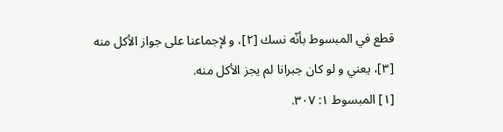قطع في المبسوط بأنّه نسك [٢]، و لإجماعنا على جواز الأكل منه [٣]، يعني و لو كان جبرانا لم يجز الأكل منه.
[١] المبسوط ١: ٣٠٧.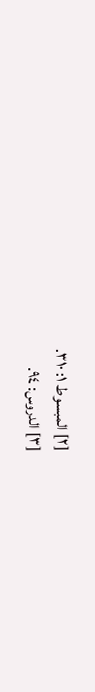[٢] المبسوط ١: ٣١٠.
[٣] الدروس: ٩٤.